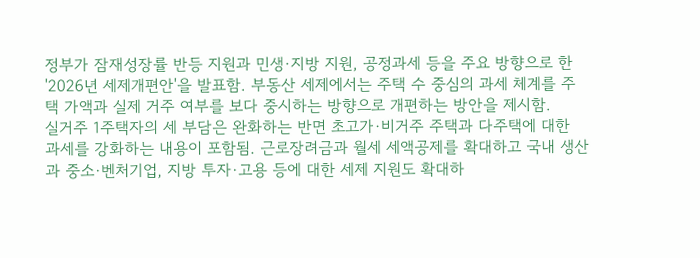정부가 잠재성장률 반등 지원과 민생·지방 지원, 공정과세 등을 주요 방향으로 한 '2026년 세제개편안'을 발표함. 부동산 세제에서는 주택 수 중심의 과세 체계를 주택 가액과 실제 거주 여부를 보다 중시하는 방향으로 개편하는 방안을 제시함.
실거주 1주택자의 세 부담은 완화하는 반면 초고가·비거주 주택과 다주택에 대한 과세를 강화하는 내용이 포함됨. 근로장려금과 월세 세액공제를 확대하고 국내 생산과 중소·벤처기업, 지방 투자·고용 등에 대한 세제 지원도 확대하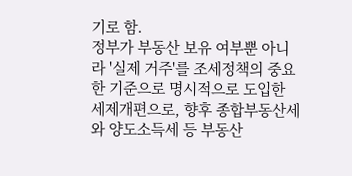기로 함.
정부가 부동산 보유 여부뿐 아니라 '실제 거주'를 조세정책의 중요한 기준으로 명시적으로 도입한 세제개편으로, 향후 종합부동산세와 양도소득세 등 부동산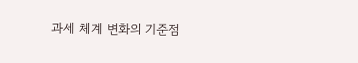과세 체계 변화의 기준점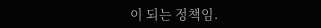이 되는 정책임.